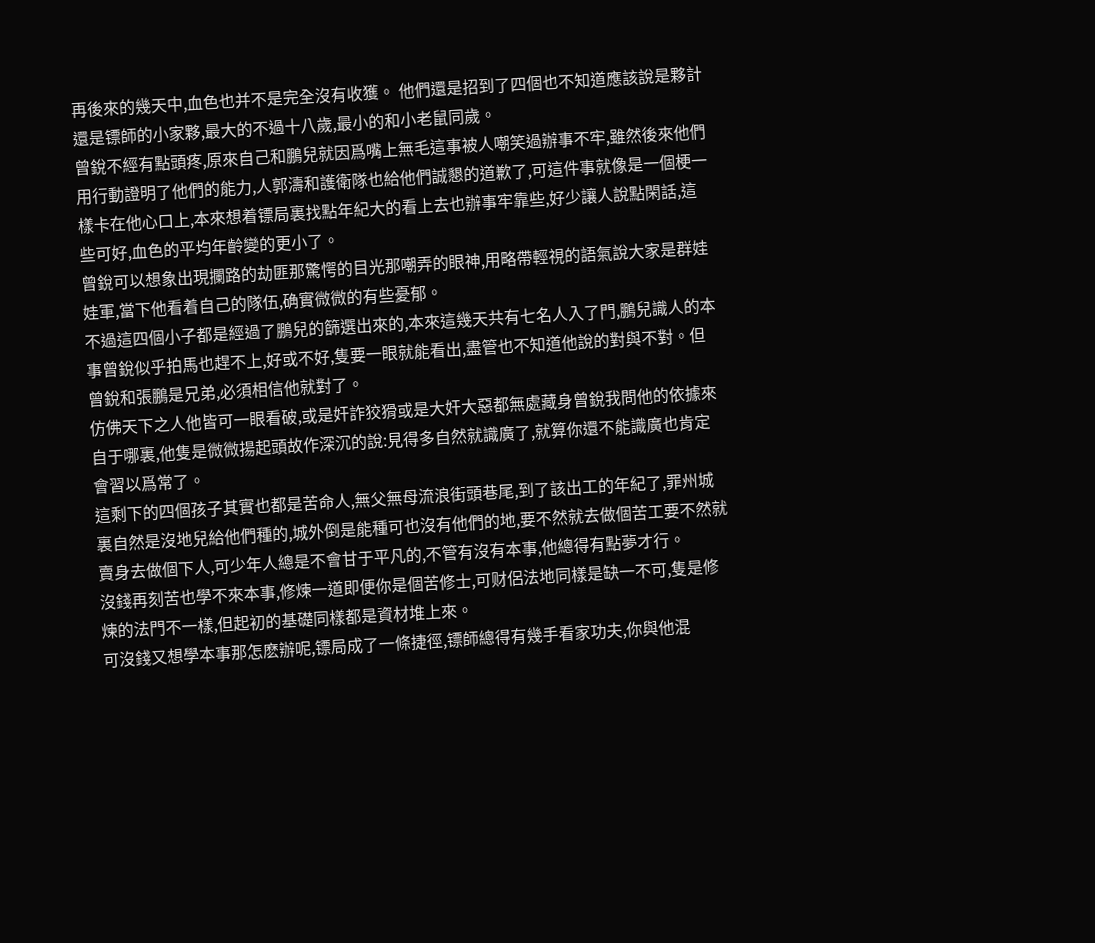再後來的幾天中,血色也并不是完全沒有收獲。 他們還是招到了四個也不知道應該說是夥計還是镖師的小家夥,最大的不過十八歲,最小的和小老鼠同歲。
曾銳不經有點頭疼,原來自己和鵬兒就因爲嘴上無毛這事被人嘲笑過辦事不牢,雖然後來他們用行動證明了他們的能力,人郭濤和護衛隊也給他們誠懇的道歉了,可這件事就像是一個梗一樣卡在他心口上,本來想着镖局裏找點年紀大的看上去也辦事牢靠些,好少讓人說點閑話,這些可好,血色的平均年齡變的更小了。
曾銳可以想象出現攔路的劫匪那驚愕的目光那嘲弄的眼神,用略帶輕視的語氣說大家是群娃娃軍,當下他看着自己的隊伍,确實微微的有些憂郁。
不過這四個小子都是經過了鵬兒的篩選出來的,本來這幾天共有七名人入了門,鵬兒識人的本事曾銳似乎拍馬也趕不上,好或不好,隻要一眼就能看出,盡管也不知道他說的對與不對。但曾銳和張鵬是兄弟,必須相信他就對了。
仿佛天下之人他皆可一眼看破,或是奸詐狡猾或是大奸大惡都無處藏身曾銳我問他的依據來自于哪裏,他隻是微微揚起頭故作深沉的說:見得多自然就識廣了,就算你還不能識廣也肯定會習以爲常了。
這剩下的四個孩子其實也都是苦命人,無父無母流浪街頭巷尾,到了該出工的年紀了,罪州城裏自然是沒地兒給他們種的,城外倒是能種可也沒有他們的地,要不然就去做個苦工要不然就賣身去做個下人,可少年人總是不會甘于平凡的,不管有沒有本事,他總得有點夢才行。
沒錢再刻苦也學不來本事,修煉一道即便你是個苦修士,可财侶法地同樣是缺一不可,隻是修煉的法門不一樣,但起初的基礎同樣都是資材堆上來。
可沒錢又想學本事那怎麽辦呢,镖局成了一條捷徑,镖師總得有幾手看家功夫,你與他混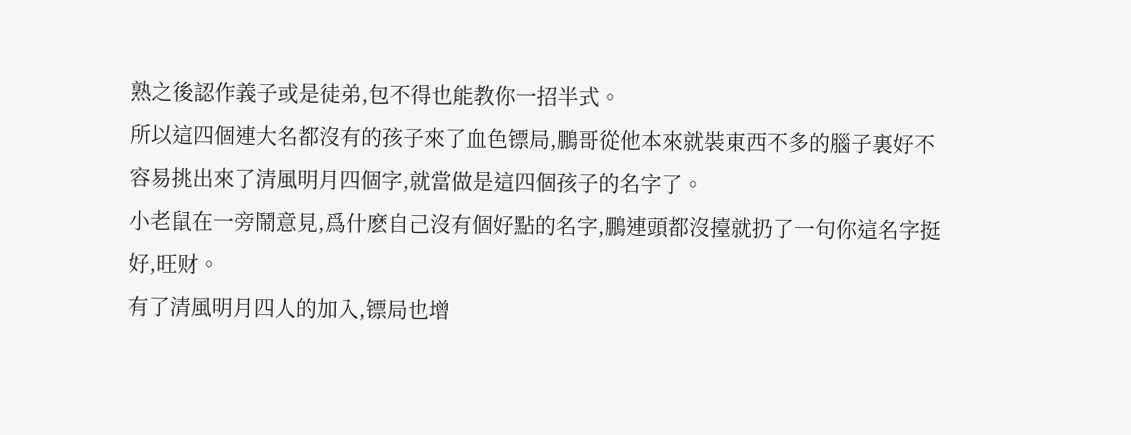熟之後認作義子或是徒弟,包不得也能教你一招半式。
所以這四個連大名都沒有的孩子來了血色镖局,鵬哥從他本來就裝東西不多的腦子裏好不容易挑出來了清風明月四個字,就當做是這四個孩子的名字了。
小老鼠在一旁鬧意見,爲什麽自己沒有個好點的名字,鵬連頭都沒擡就扔了一句你這名字挺好,旺财。
有了清風明月四人的加入,镖局也增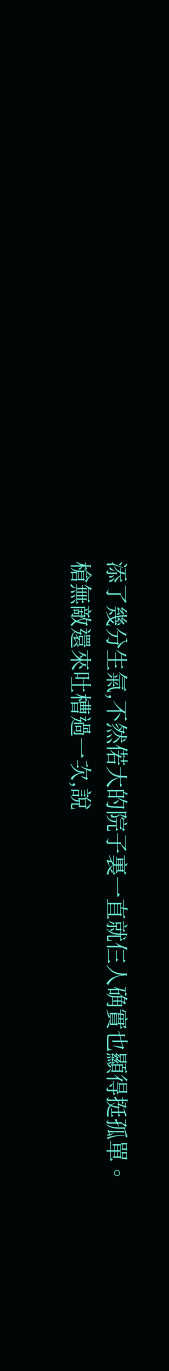添了幾分生氣,不然偌大的院子裏一直就仨人确實也顯得挺孤單。
槍無敵還來吐槽過一次,說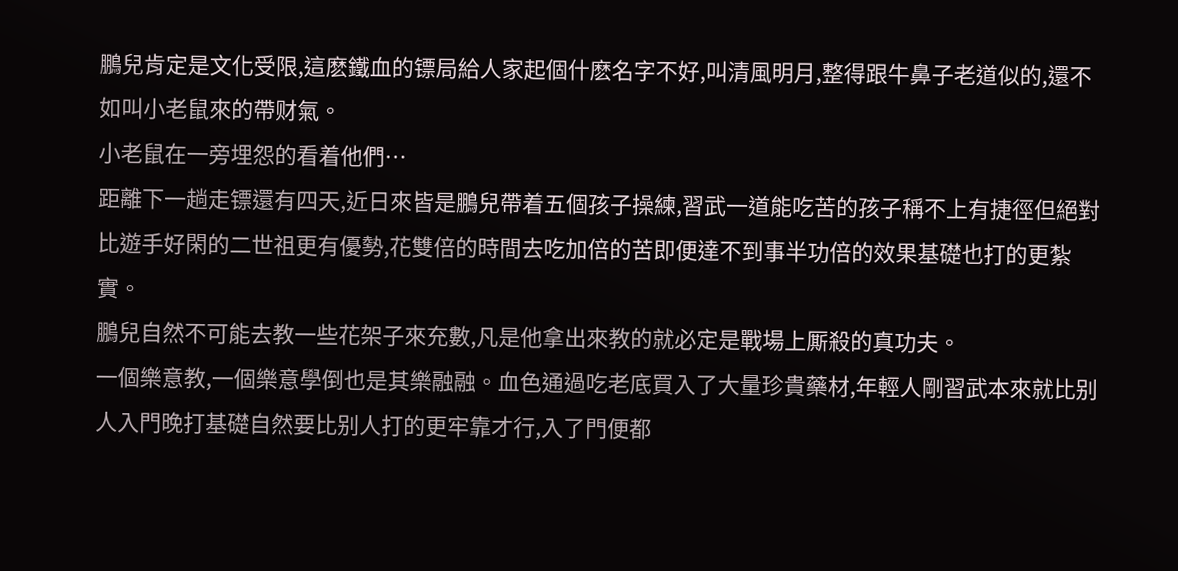鵬兒肯定是文化受限,這麽鐵血的镖局給人家起個什麽名字不好,叫清風明月,整得跟牛鼻子老道似的,還不如叫小老鼠來的帶财氣。
小老鼠在一旁埋怨的看着他們…
距離下一趟走镖還有四天,近日來皆是鵬兒帶着五個孩子操練,習武一道能吃苦的孩子稱不上有捷徑但絕對比遊手好閑的二世祖更有優勢,花雙倍的時間去吃加倍的苦即便達不到事半功倍的效果基礎也打的更紮實。
鵬兒自然不可能去教一些花架子來充數,凡是他拿出來教的就必定是戰場上厮殺的真功夫。
一個樂意教,一個樂意學倒也是其樂融融。血色通過吃老底買入了大量珍貴藥材,年輕人剛習武本來就比别人入門晚打基礎自然要比别人打的更牢靠才行,入了門便都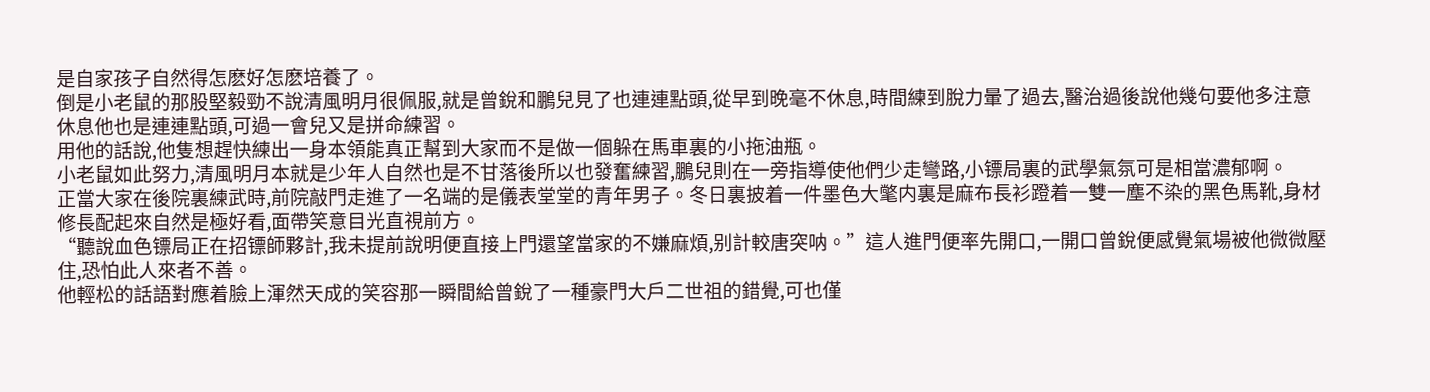是自家孩子自然得怎麽好怎麽培養了。
倒是小老鼠的那股堅毅勁不說清風明月很佩服,就是曾銳和鵬兒見了也連連點頭,從早到晚毫不休息,時間練到脫力暈了過去,醫治過後說他幾句要他多注意休息他也是連連點頭,可過一會兒又是拼命練習。
用他的話說,他隻想趕快練出一身本領能真正幫到大家而不是做一個躲在馬車裏的小拖油瓶。
小老鼠如此努力,清風明月本就是少年人自然也是不甘落後所以也發奮練習,鵬兒則在一旁指導使他們少走彎路,小镖局裏的武學氣氛可是相當濃郁啊。
正當大家在後院裏練武時,前院敲門走進了一名端的是儀表堂堂的青年男子。冬日裏披着一件墨色大氅内裏是麻布長衫蹬着一雙一塵不染的黑色馬靴,身材修長配起來自然是極好看,面帶笑意目光直視前方。
“聽說血色镖局正在招镖師夥計,我未提前說明便直接上門還望當家的不嫌麻煩,别計較唐突呐。”這人進門便率先開口,一開口曾銳便感覺氣場被他微微壓住,恐怕此人來者不善。
他輕松的話語對應着臉上渾然天成的笑容那一瞬間給曾銳了一種豪門大戶二世祖的錯覺,可也僅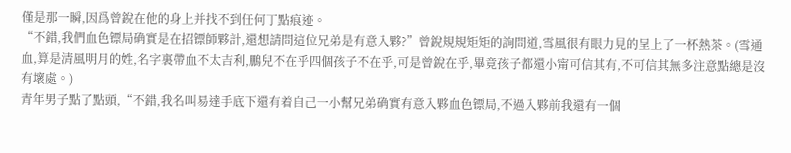僅是那一瞬,因爲曾銳在他的身上并找不到任何丁點痕迹。
“不錯,我們血色镖局确實是在招镖師夥計,還想請問這位兄弟是有意入夥?”曾銳規規矩矩的詢問道,雪風很有眼力見的呈上了一杯熱茶。(雪通血,算是清風明月的姓,名字裏帶血不太吉利,鵬兒不在乎四個孩子不在乎,可是曾銳在乎,畢竟孩子都還小甯可信其有,不可信其無多注意點總是沒有壞處。)
青年男子點了點頭,“不錯,我名叫易達手底下還有着自己一小幫兄弟确實有意入夥血色镖局,不過入夥前我還有一個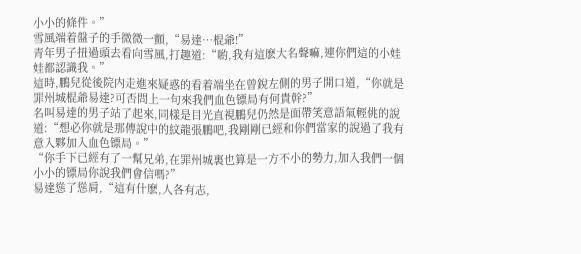小小的條件。”
雪風端着盤子的手微微一顫,“易達…棍爺!”
青年男子扭過頭去看向雪風,打趣道:“喲,我有這麽大名聲嘛,連你們這的小娃娃都認識我。”
這時,鵬兒從後院内走進來疑惑的看着端坐在曾銳左側的男子開口道,“你就是罪州城棍爺易達?可否問上一句來我們血色镖局有何貴幹?”
名叫易達的男子站了起來,同樣是目光直視鵬兒仍然是面帶笑意語氣輕佻的說道:“想必你就是那傳說中的紋龍張鵬吧,我剛剛已經和你們當家的說過了我有意入夥加入血色镖局。”
“你手下已經有了一幫兄弟,在罪州城裏也算是一方不小的勢力,加入我們一個小小的镖局你說我們會信嗎?”
易達慫了慫肩,“這有什麽,人各有志,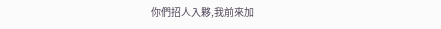你們招人入夥,我前來加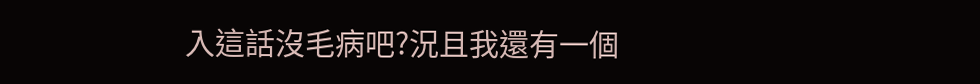入這話沒毛病吧?況且我還有一個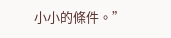小小的條件。”